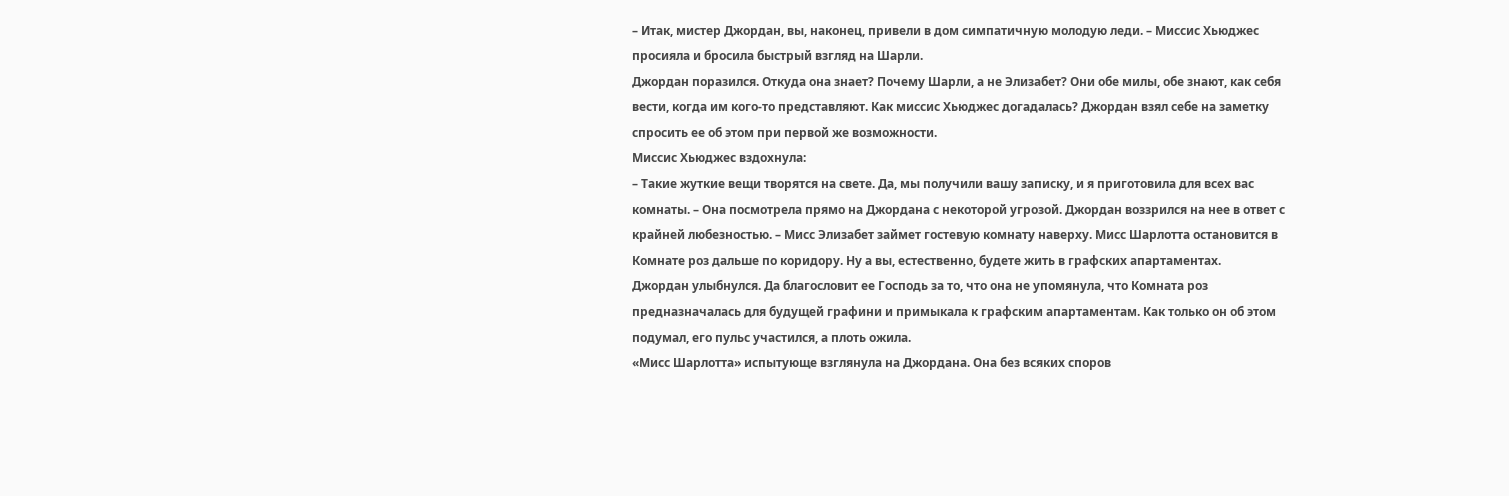– Итак, мистер Джордан, вы, наконец, привели в дом симпатичную молодую леди. – Миссис Хьюджес просияла и бросила быстрый взгляд на Шарли.
Джордан поразился. Откуда она знает? Почему Шарли, а не Элизабет? Они обе милы, обе знают, как себя вести, когда им кого-то представляют. Как миссис Хьюджес догадалась? Джордан взял себе на заметку спросить ее об этом при первой же возможности.
Миссис Хьюджес вздохнула:
– Такие жуткие вещи творятся на свете. Да, мы получили вашу записку, и я приготовила для всех вас комнаты. – Она посмотрела прямо на Джордана с некоторой угрозой. Джордан воззрился на нее в ответ с крайней любезностью. – Мисс Элизабет займет гостевую комнату наверху. Мисс Шарлотта остановится в Комнате роз дальше по коридору. Ну а вы, естественно, будете жить в графских апартаментах.
Джордан улыбнулся. Да благословит ее Господь за то, что она не упомянула, что Комната роз предназначалась для будущей графини и примыкала к графским апартаментам. Как только он об этом подумал, его пульс участился, а плоть ожила.
«Мисс Шарлотта» испытующе взглянула на Джордана. Она без всяких споров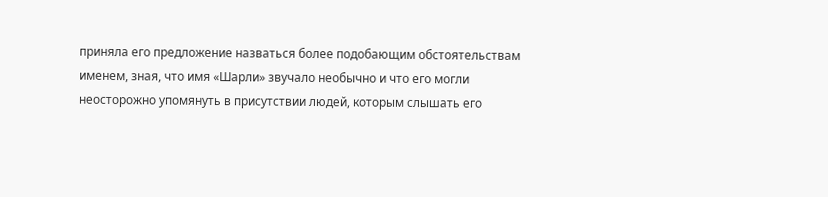приняла его предложение назваться более подобающим обстоятельствам именем, зная, что имя «Шарли» звучало необычно и что его могли неосторожно упомянуть в присутствии людей, которым слышать его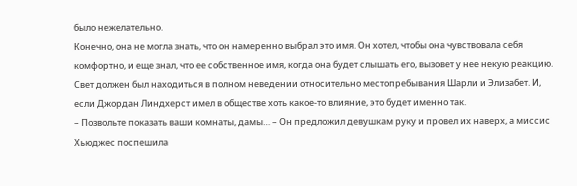было нежелательно.
Конечно, она не могла знать, что он намеренно выбрал это имя. Он хотел, чтобы она чувствовала себя комфортно, и еще знал, что ее собственное имя, когда она будет слышать его, вызовет у нее некую реакцию.
Свет должен был находиться в полном неведении относительно местопребывания Шарли и Элизабет. И, если Джордан Линдхерст имел в обществе хоть какое-то влияние, это будет именно так.
– Позвольте показать ваши комнаты, дамы… – Он предложил девушкам руку и провел их наверх, а миссис Хьюджес поспешила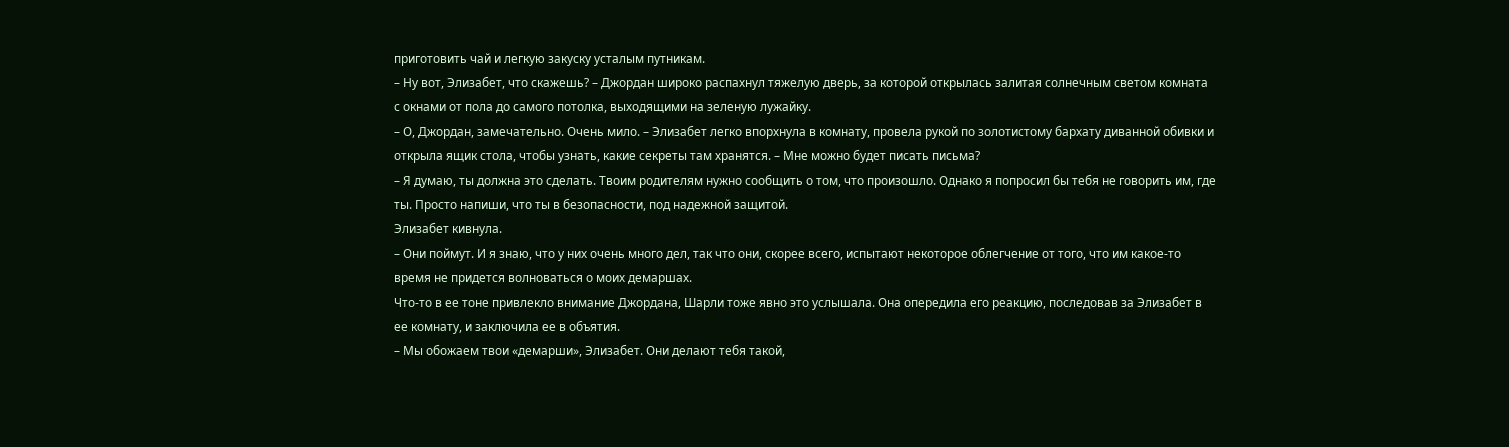приготовить чай и легкую закуску усталым путникам.
– Ну вот, Элизабет, что скажешь? – Джордан широко распахнул тяжелую дверь, за которой открылась залитая солнечным светом комната с окнами от пола до самого потолка, выходящими на зеленую лужайку.
– О, Джордан, замечательно. Очень мило. – Элизабет легко впорхнула в комнату, провела рукой по золотистому бархату диванной обивки и открыла ящик стола, чтобы узнать, какие секреты там хранятся. – Мне можно будет писать письма?
– Я думаю, ты должна это сделать. Твоим родителям нужно сообщить о том, что произошло. Однако я попросил бы тебя не говорить им, где ты. Просто напиши, что ты в безопасности, под надежной защитой.
Элизабет кивнула.
– Они поймут. И я знаю, что у них очень много дел, так что они, скорее всего, испытают некоторое облегчение от того, что им какое-то время не придется волноваться о моих демаршах.
Что-то в ее тоне привлекло внимание Джордана, Шарли тоже явно это услышала. Она опередила его реакцию, последовав за Элизабет в ее комнату, и заключила ее в объятия.
– Мы обожаем твои «демарши», Элизабет. Они делают тебя такой,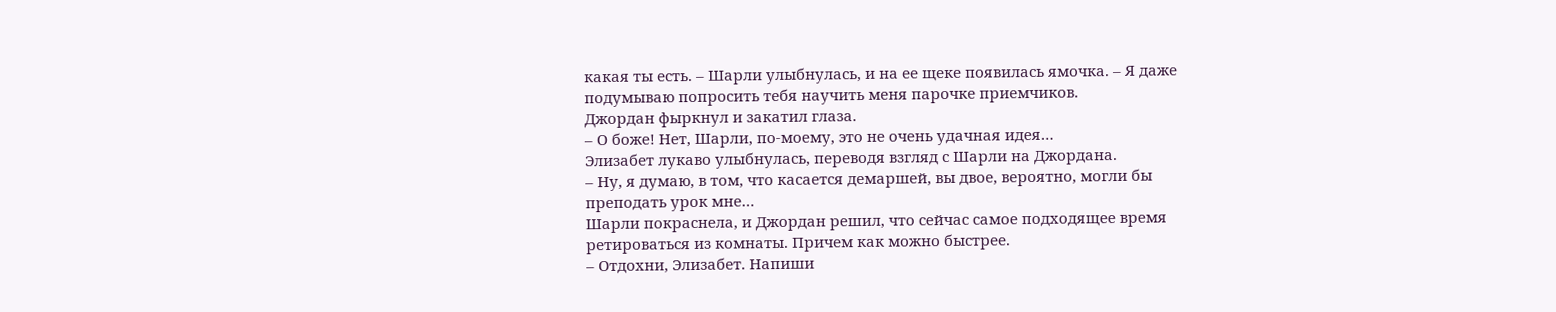какая ты есть. – Шарли улыбнулась, и на ее щеке появилась ямочка. – Я даже подумываю попросить тебя научить меня парочке приемчиков.
Джордан фыркнул и закатил глаза.
– О боже! Нет, Шарли, по-моему, это не очень удачная идея…
Элизабет лукаво улыбнулась, переводя взгляд с Шарли на Джордана.
– Ну, я думаю, в том, что касается демаршей, вы двое, вероятно, могли бы преподать урок мне…
Шарли покраснела, и Джордан решил, что сейчас самое подходящее время ретироваться из комнаты. Причем как можно быстрее.
– Отдохни, Элизабет. Напиши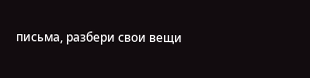письма, разбери свои вещи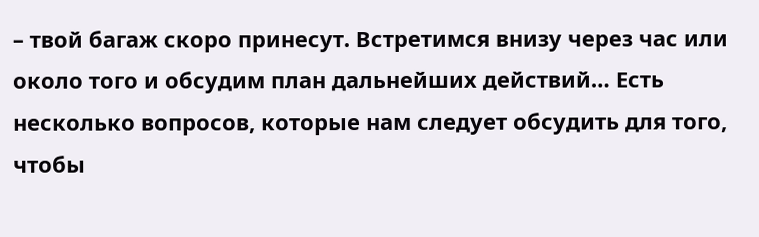– твой багаж скоро принесут. Встретимся внизу через час или около того и обсудим план дальнейших действий… Есть несколько вопросов, которые нам следует обсудить для того, чтобы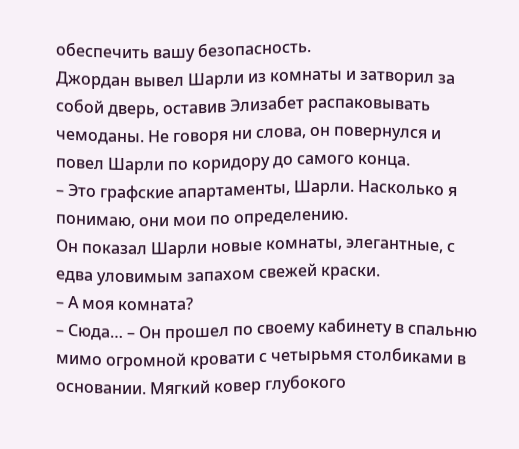обеспечить вашу безопасность.
Джордан вывел Шарли из комнаты и затворил за собой дверь, оставив Элизабет распаковывать чемоданы. Не говоря ни слова, он повернулся и повел Шарли по коридору до самого конца.
– Это графские апартаменты, Шарли. Насколько я понимаю, они мои по определению.
Он показал Шарли новые комнаты, элегантные, с едва уловимым запахом свежей краски.
– А моя комната?
– Сюда… – Он прошел по своему кабинету в спальню мимо огромной кровати с четырьмя столбиками в основании. Мягкий ковер глубокого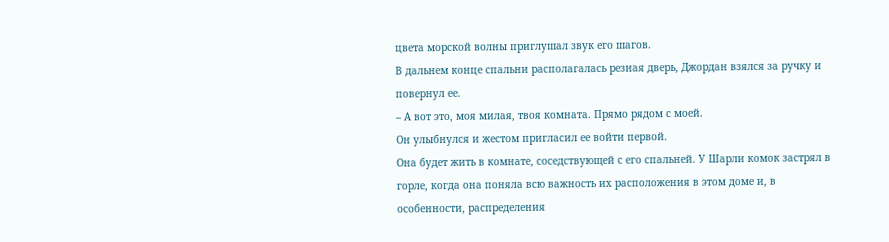цвета морской волны приглушал звук его шагов.
В дальнем конце спальни располагалась резная дверь, Джордан взялся за ручку и повернул ее.
– А вот это, моя милая, твоя комната. Прямо рядом с моей.
Он улыбнулся и жестом пригласил ее войти первой.
Она будет жить в комнате, соседствующей с его спальней. У Шарли комок застрял в горле, когда она поняла всю важность их расположения в этом доме и, в особенности, распределения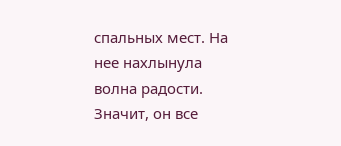спальных мест. На нее нахлынула волна радости. Значит, он все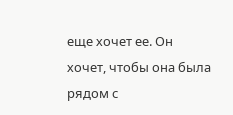еще хочет ее. Он хочет, чтобы она была рядом с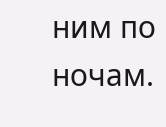ним по ночам.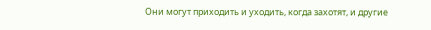Они могут приходить и уходить, когда захотят, и другие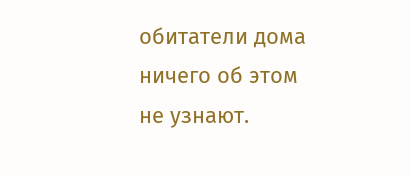обитатели дома ничего об этом не узнают.